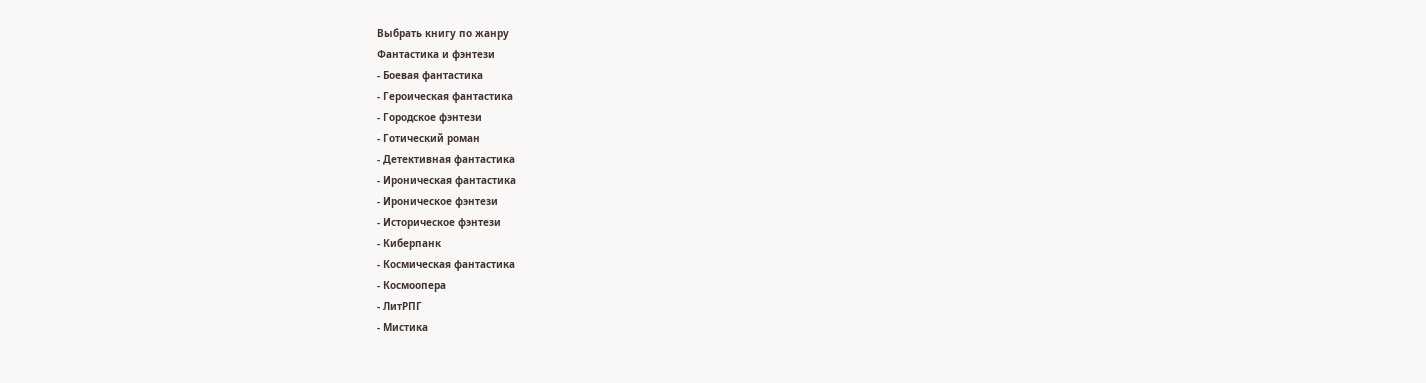Выбрать книгу по жанру
Фантастика и фэнтези
- Боевая фантастика
- Героическая фантастика
- Городское фэнтези
- Готический роман
- Детективная фантастика
- Ироническая фантастика
- Ироническое фэнтези
- Историческое фэнтези
- Киберпанк
- Космическая фантастика
- Космоопера
- ЛитРПГ
- Мистика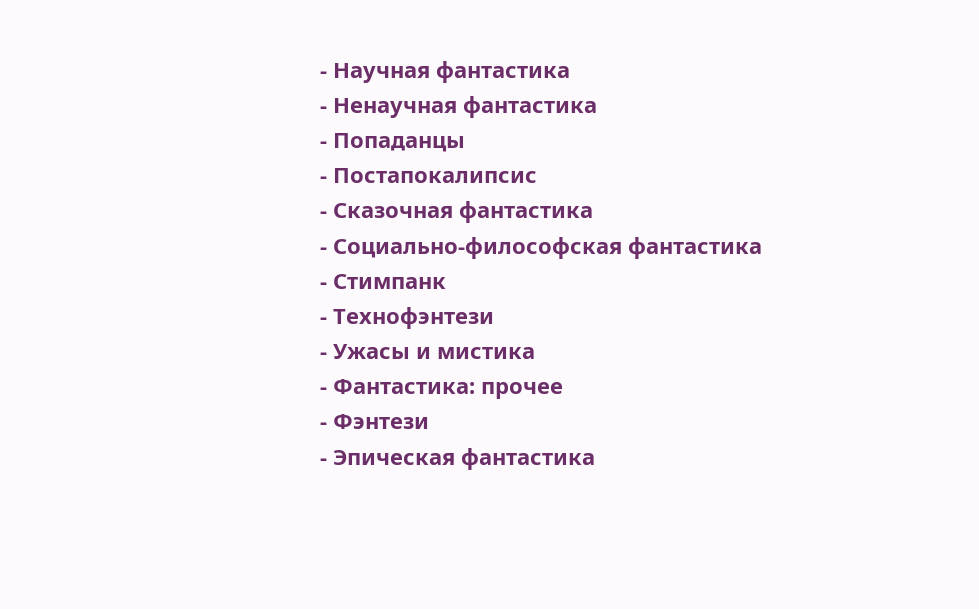- Научная фантастика
- Ненаучная фантастика
- Попаданцы
- Постапокалипсис
- Сказочная фантастика
- Социально-философская фантастика
- Стимпанк
- Технофэнтези
- Ужасы и мистика
- Фантастика: прочее
- Фэнтези
- Эпическая фантастика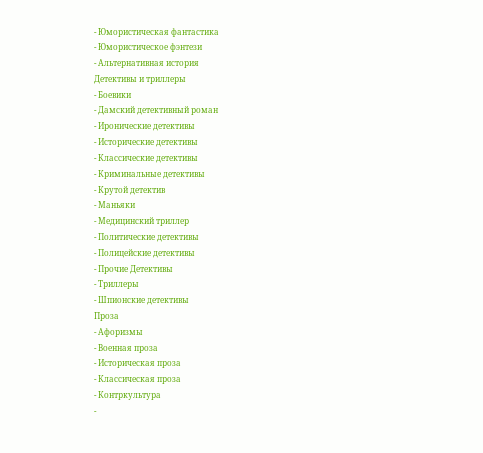- Юмористическая фантастика
- Юмористическое фэнтези
- Альтернативная история
Детективы и триллеры
- Боевики
- Дамский детективный роман
- Иронические детективы
- Исторические детективы
- Классические детективы
- Криминальные детективы
- Крутой детектив
- Маньяки
- Медицинский триллер
- Политические детективы
- Полицейские детективы
- Прочие Детективы
- Триллеры
- Шпионские детективы
Проза
- Афоризмы
- Военная проза
- Историческая проза
- Классическая проза
- Контркультура
-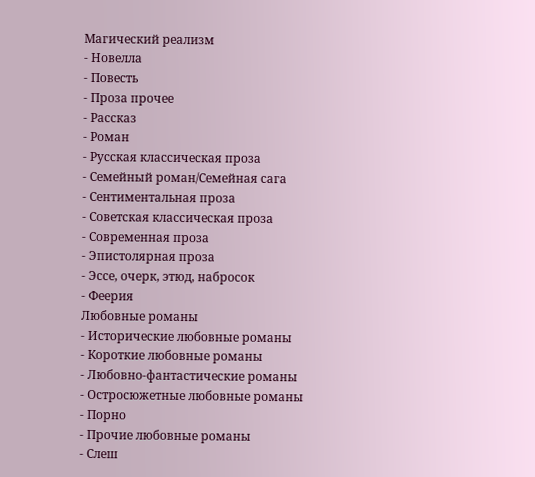Магический реализм
- Новелла
- Повесть
- Проза прочее
- Рассказ
- Роман
- Русская классическая проза
- Семейный роман/Семейная сага
- Сентиментальная проза
- Советская классическая проза
- Современная проза
- Эпистолярная проза
- Эссе, очерк, этюд, набросок
- Феерия
Любовные романы
- Исторические любовные романы
- Короткие любовные романы
- Любовно-фантастические романы
- Остросюжетные любовные романы
- Порно
- Прочие любовные романы
- Слеш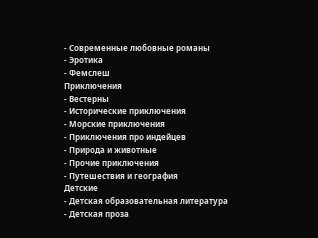- Современные любовные романы
- Эротика
- Фемслеш
Приключения
- Вестерны
- Исторические приключения
- Морские приключения
- Приключения про индейцев
- Природа и животные
- Прочие приключения
- Путешествия и география
Детские
- Детская образовательная литература
- Детская проза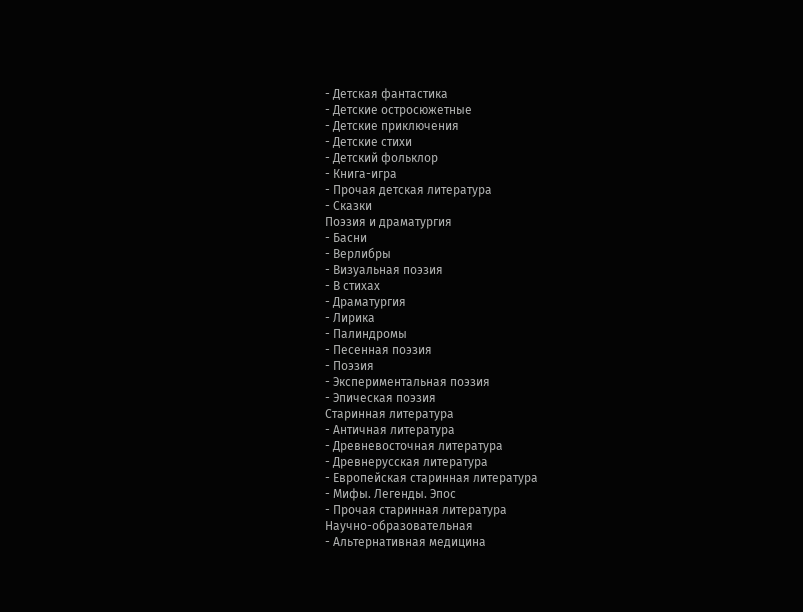- Детская фантастика
- Детские остросюжетные
- Детские приключения
- Детские стихи
- Детский фольклор
- Книга-игра
- Прочая детская литература
- Сказки
Поэзия и драматургия
- Басни
- Верлибры
- Визуальная поэзия
- В стихах
- Драматургия
- Лирика
- Палиндромы
- Песенная поэзия
- Поэзия
- Экспериментальная поэзия
- Эпическая поэзия
Старинная литература
- Античная литература
- Древневосточная литература
- Древнерусская литература
- Европейская старинная литература
- Мифы. Легенды. Эпос
- Прочая старинная литература
Научно-образовательная
- Альтернативная медицина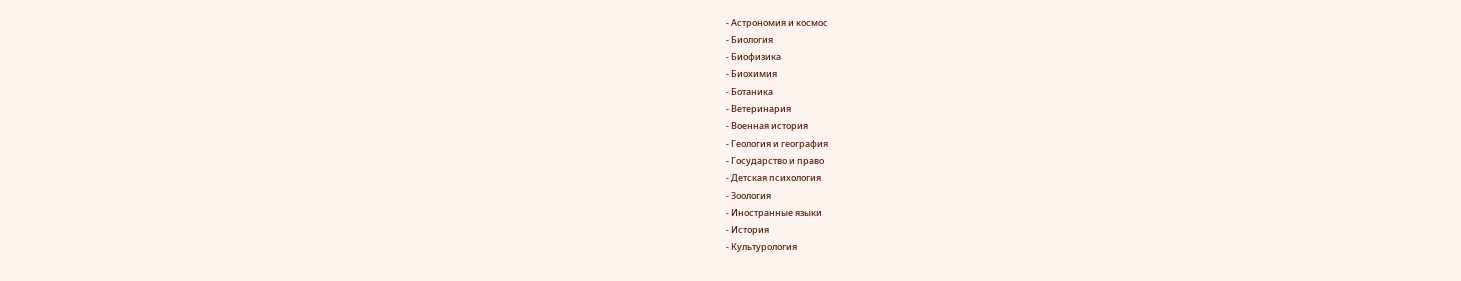- Астрономия и космос
- Биология
- Биофизика
- Биохимия
- Ботаника
- Ветеринария
- Военная история
- Геология и география
- Государство и право
- Детская психология
- Зоология
- Иностранные языки
- История
- Культурология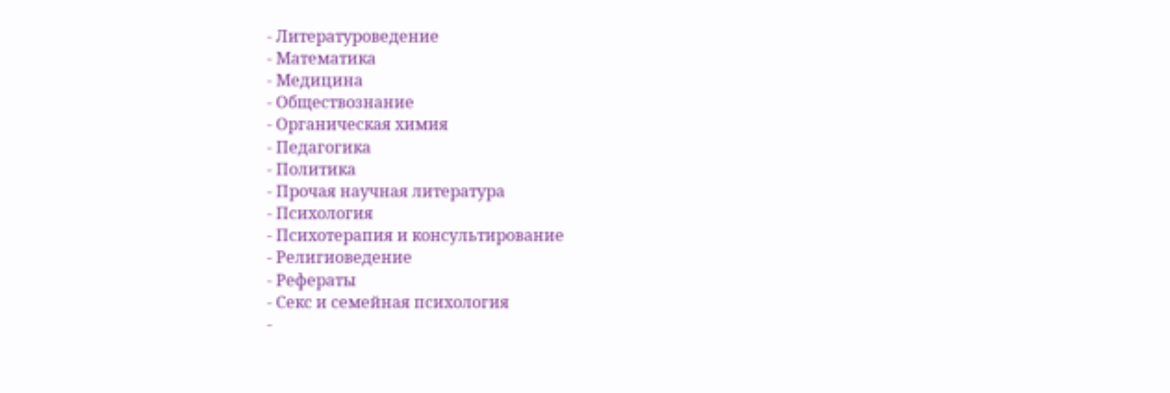- Литературоведение
- Математика
- Медицина
- Обществознание
- Органическая химия
- Педагогика
- Политика
- Прочая научная литература
- Психология
- Психотерапия и консультирование
- Религиоведение
- Рефераты
- Секс и семейная психология
-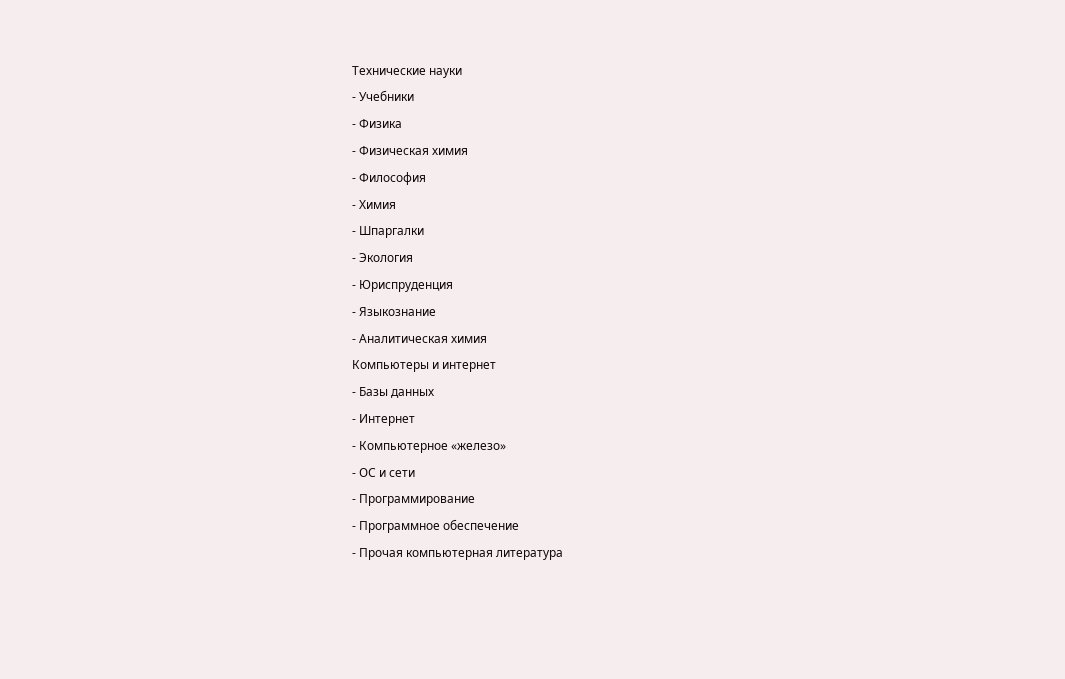Технические науки
- Учебники
- Физика
- Физическая химия
- Философия
- Химия
- Шпаргалки
- Экология
- Юриспруденция
- Языкознание
- Аналитическая химия
Компьютеры и интернет
- Базы данных
- Интернет
- Компьютерное «железо»
- ОС и сети
- Программирование
- Программное обеспечение
- Прочая компьютерная литература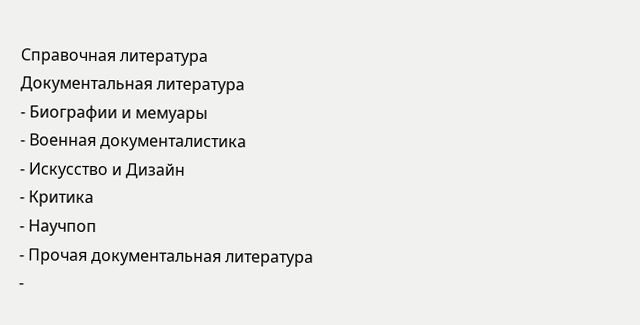Справочная литература
Документальная литература
- Биографии и мемуары
- Военная документалистика
- Искусство и Дизайн
- Критика
- Научпоп
- Прочая документальная литература
-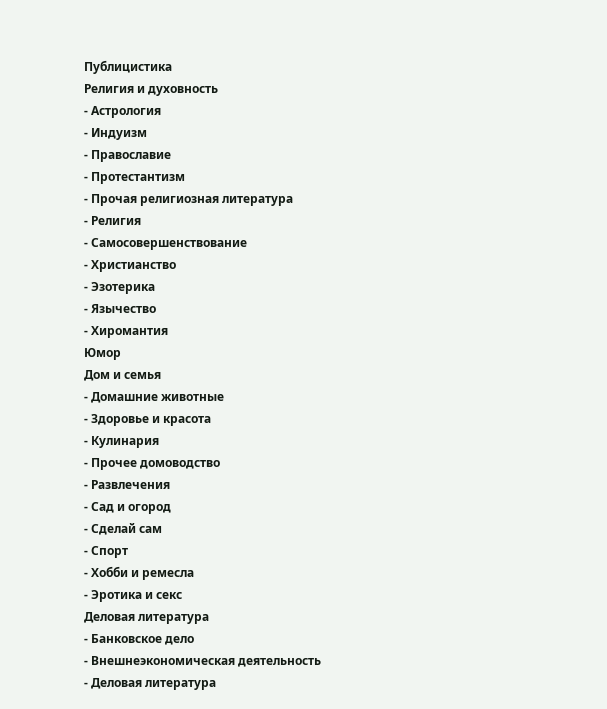Публицистика
Религия и духовность
- Астрология
- Индуизм
- Православие
- Протестантизм
- Прочая религиозная литература
- Религия
- Самосовершенствование
- Христианство
- Эзотерика
- Язычество
- Хиромантия
Юмор
Дом и семья
- Домашние животные
- Здоровье и красота
- Кулинария
- Прочее домоводство
- Развлечения
- Сад и огород
- Сделай сам
- Спорт
- Хобби и ремесла
- Эротика и секс
Деловая литература
- Банковское дело
- Внешнеэкономическая деятельность
- Деловая литература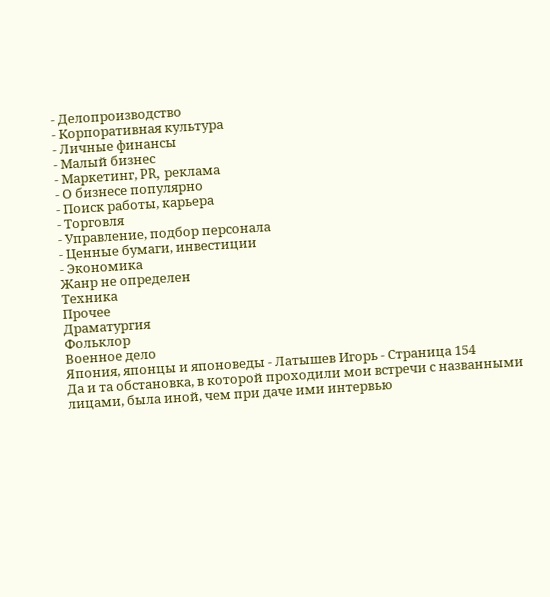- Делопроизводство
- Корпоративная культура
- Личные финансы
- Малый бизнес
- Маркетинг, PR, реклама
- О бизнесе популярно
- Поиск работы, карьера
- Торговля
- Управление, подбор персонала
- Ценные бумаги, инвестиции
- Экономика
Жанр не определен
Техника
Прочее
Драматургия
Фольклор
Военное дело
Япония, японцы и японоведы - Латышев Игорь - Страница 154
Да и та обстановка, в которой проходили мои встречи с названными лицами, была иной, чем при даче ими интервью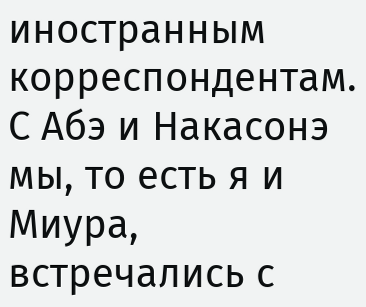иностранным корреспондентам. С Абэ и Накасонэ мы, то есть я и Миура, встречались с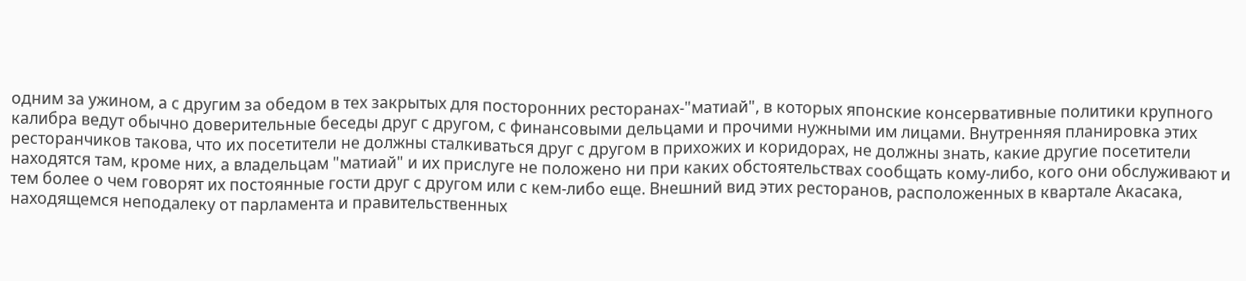одним за ужином, а с другим за обедом в тех закрытых для посторонних ресторанах-"матиай", в которых японские консервативные политики крупного калибра ведут обычно доверительные беседы друг с другом, с финансовыми дельцами и прочими нужными им лицами. Внутренняя планировка этих ресторанчиков такова, что их посетители не должны сталкиваться друг с другом в прихожих и коридорах, не должны знать, какие другие посетители находятся там, кроме них, а владельцам "матиай" и их прислуге не положено ни при каких обстоятельствах сообщать кому-либо, кого они обслуживают и тем более о чем говорят их постоянные гости друг с другом или с кем-либо еще. Внешний вид этих ресторанов, расположенных в квартале Акасака, находящемся неподалеку от парламента и правительственных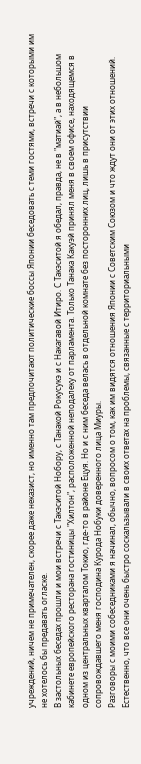учреждений, ничем не примечателен, скорее даже неказист, но именно там предпочитают политические боссы Японии беседовать с теми гостями, встречи с которыми им не хотелось бы предавать огласке.
В застольных беседах прошли и мои встречи с Такэситой Нобору, с Танакой Рокусукэ и с Накагавой Итиро. С Такэситой я обедал, правда, не в "матиай", а в небольшом кабинете европейского ресторана гостиницы "Хилтон", расположенной неподалеку от парламента. Только Танака Какуэй принял меня в своем офисе, находящемся в одном из центральных кварталом Токио, где-то в районе Ёцуя. Но и с ним беседа велась в отдельной комнате без посторонних лиц, лишь в присутствии сопровождавшего меня господина Курода Нобуки доверенного лица Миуры.
Разговоры с моими собеседниками я начинал, обычно, вопросом о том, как им видятся отношения Японии с Советским Союзом и что ждут они от этих отношений. Естественно, что все они очень быстро соскальзывали в своих ответах на проблемы, связанные с территориальными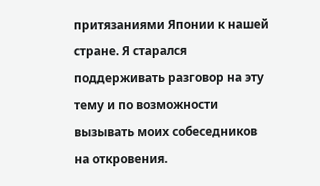притязаниями Японии к нашей стране. Я старался поддерживать разговор на эту тему и по возможности вызывать моих собеседников на откровения.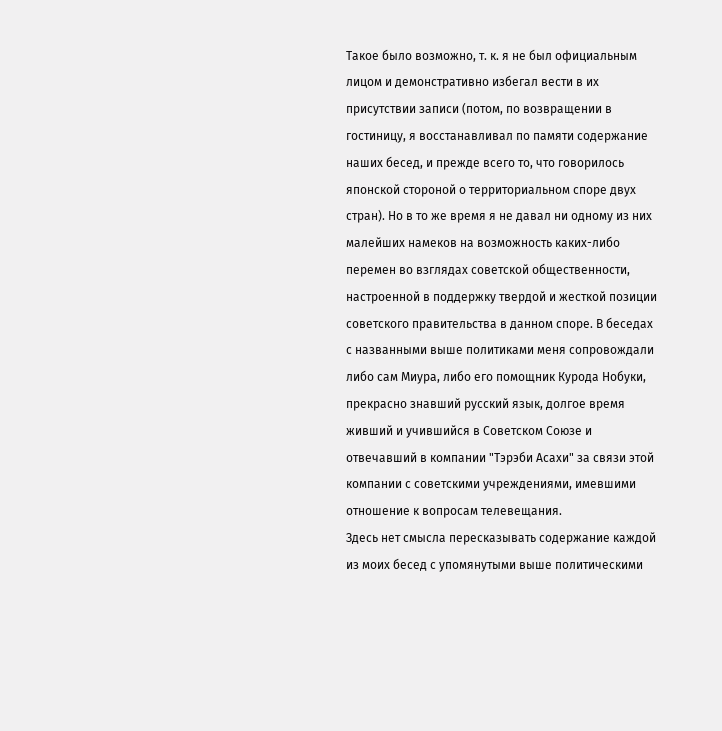Такое было возможно, т. к. я не был официальным лицом и демонстративно избегал вести в их присутствии записи (потом, по возвращении в гостиницу, я восстанавливал по памяти содержание наших бесед, и прежде всего то, что говорилось японской стороной о территориальном споре двух стран). Но в то же время я не давал ни одному из них малейших намеков на возможность каких-либо перемен во взглядах советской общественности, настроенной в поддержку твердой и жесткой позиции советского правительства в данном споре. В беседах с названными выше политиками меня сопровождали либо сам Миура, либо его помощник Курода Нобуки, прекрасно знавший русский язык, долгое время живший и учившийся в Советском Союзе и отвечавший в компании "Тэрэби Асахи" за связи этой компании с советскими учреждениями, имевшими отношение к вопросам телевещания.
Здесь нет смысла пересказывать содержание каждой из моих бесед с упомянутыми выше политическими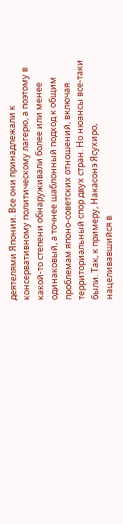деятелями Японии. Все они принадлежали к консервативному политическому лагерю, а поэтому в какой-то степени обнаруживали более или менее одинаковый, а точнее шаблонный подход к общим проблемам японо-советских отношений, включая территориальный спор двух стран. Но нюансы все-таки были. Так, к примеру, Накасонэ Ясухиро, нацеливавшийся в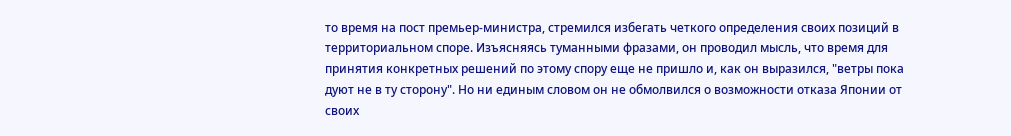то время на пост премьер-министра, стремился избегать четкого определения своих позиций в территориальном споре. Изъясняясь туманными фразами, он проводил мысль, что время для принятия конкретных решений по этому спору еще не пришло и, как он выразился, "ветры пока дуют не в ту сторону". Но ни единым словом он не обмолвился о возможности отказа Японии от своих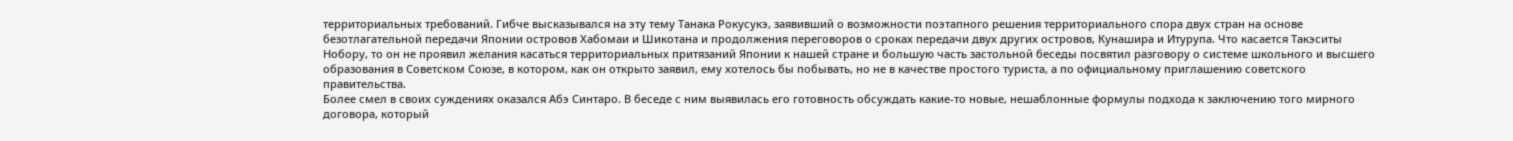территориальных требований. Гибче высказывался на эту тему Танака Рокусукэ, заявивший о возможности поэтапного решения территориального спора двух стран на основе безотлагательной передачи Японии островов Хабомаи и Шикотана и продолжения переговоров о сроках передачи двух других островов, Кунашира и Итурупа. Что касается Такэситы Нобору, то он не проявил желания касаться территориальных притязаний Японии к нашей стране и большую часть застольной беседы посвятил разговору о системе школьного и высшего образования в Советском Союзе, в котором, как он открыто заявил, ему хотелось бы побывать, но не в качестве простого туриста, а по официальному приглашению советского правительства.
Более смел в своих суждениях оказался Абэ Синтаро. В беседе с ним выявилась его готовность обсуждать какие-то новые, нешаблонные формулы подхода к заключению того мирного договора, который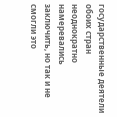государственные деятели обоих стран неоднократно намеревались заключить, но так и не смогли это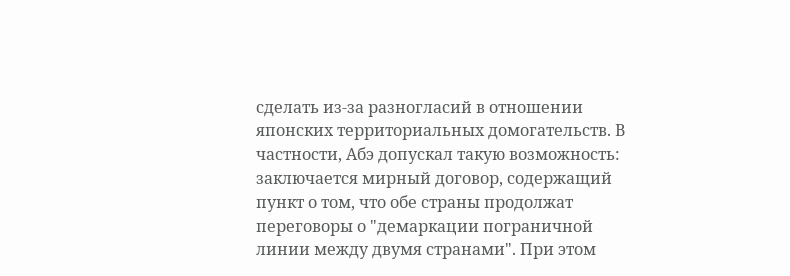сделать из-за разногласий в отношении японских территориальных домогательств. В частности, Абэ допускал такую возможность: заключается мирный договор, содержащий пункт о том, что обе страны продолжат переговоры о "демаркации пограничной линии между двумя странами". При этом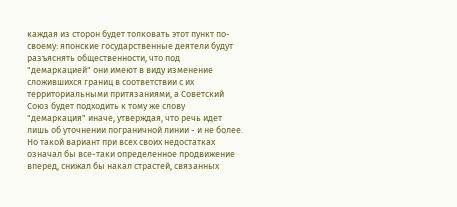каждая из сторон будет толковать этот пункт по-своему: японские государственные деятели будут разъяснять общественности, что под "демаркацией" они имеют в виду изменение сложившихся границ в соответствии с их территориальными притязаниями, а Советский Союз будет подходить к тому же слову "демаркация" иначе, утверждая, что речь идет лишь об уточнении пограничной линии - и не более. Но такой вариант при всех своих недостатках означал бы все-таки определенное продвижение вперед, снижал бы накал страстей, связанных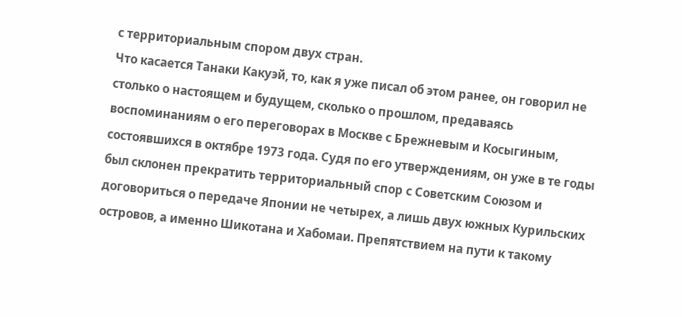с территориальным спором двух стран.
Что касается Танаки Какуэй, то, как я уже писал об этом ранее, он говорил не столько о настоящем и будущем, сколько о прошлом, предаваясь воспоминаниям о его переговорах в Москве с Брежневым и Косыгиным, состоявшихся в октябре 1973 года. Судя по его утверждениям, он уже в те годы был склонен прекратить территориальный спор с Советским Союзом и договориться о передаче Японии не четырех, а лишь двух южных Курильских островов, а именно Шикотана и Хабомаи. Препятствием на пути к такому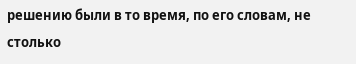решению были в то время, по его словам, не столько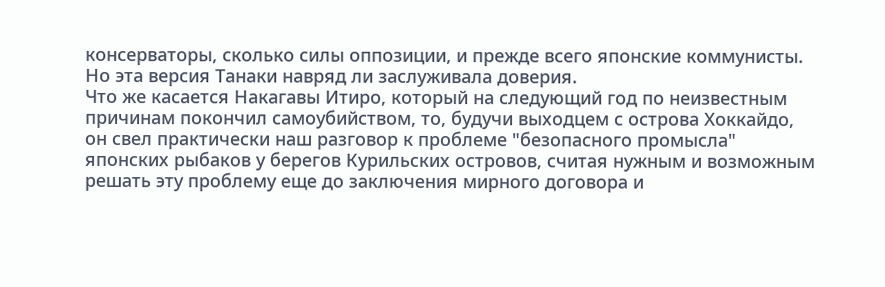консерваторы, сколько силы оппозиции, и прежде всего японские коммунисты. Но эта версия Танаки навряд ли заслуживала доверия.
Что же касается Накагавы Итиро, который на следующий год по неизвестным причинам покончил самоубийством, то, будучи выходцем с острова Хоккайдо, он свел практически наш разговор к проблеме "безопасного промысла" японских рыбаков у берегов Курильских островов, считая нужным и возможным решать эту проблему еще до заключения мирного договора и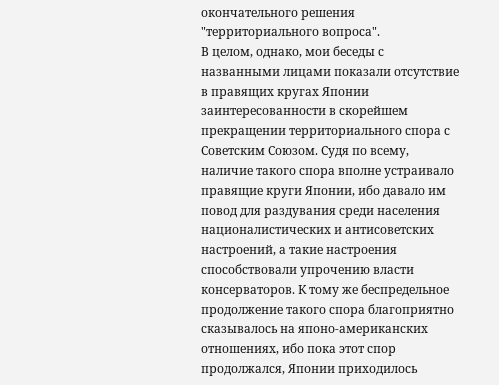окончательного решения "территориального вопроса".
В целом, однако, мои беседы с названными лицами показали отсутствие в правящих кругах Японии заинтересованности в скорейшем прекращении территориального спора с Советским Союзом. Судя по всему, наличие такого спора вполне устраивало правящие круги Японии, ибо давало им повод для раздувания среди населения националистических и антисоветских настроений, а такие настроения способствовали упрочению власти консерваторов. К тому же беспредельное продолжение такого спора благоприятно сказывалось на японо-американских отношениях, ибо пока этот спор продолжался, Японии приходилось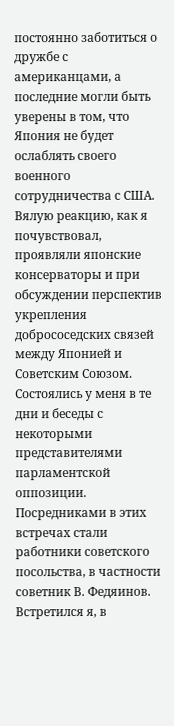постоянно заботиться о дружбе с американцами, а последние могли быть уверены в том, что Япония не будет ослаблять своего военного сотрудничества с США. Вялую реакцию, как я почувствовал, проявляли японские консерваторы и при обсуждении перспектив укрепления добрососедских связей между Японией и Советским Союзом.
Состоялись у меня в те дни и беседы с некоторыми представителями парламентской оппозиции. Посредниками в этих встречах стали работники советского посольства, в частности советник В. Федяинов. Встретился я, в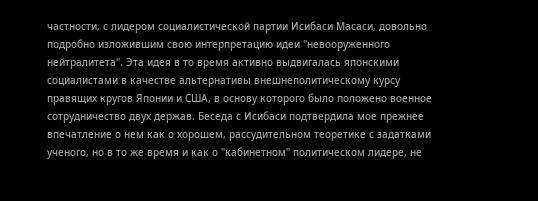частности, с лидером социалистической партии Исибаси Масаси, довольно подробно изложившим свою интерпретацию идеи "невооруженного нейтралитета". Эта идея в то время активно выдвигалась японскими социалистами в качестве альтернативы внешнеполитическому курсу правящих кругов Японии и США, в основу которого было положено военное сотрудничество двух держав. Беседа с Исибаси подтвердила мое прежнее впечатление о нем как о хорошем, рассудительном теоретике с задатками ученого, но в то же время и как о "кабинетном" политическом лидере, не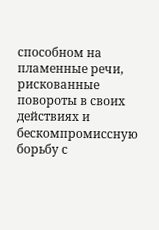способном на пламенные речи, рискованные повороты в своих действиях и бескомпромиссную борьбу с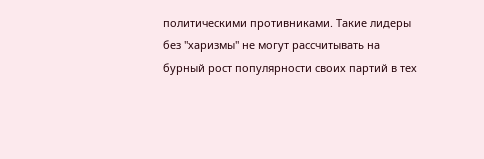политическими противниками. Такие лидеры без "харизмы" не могут рассчитывать на бурный рост популярности своих партий в тех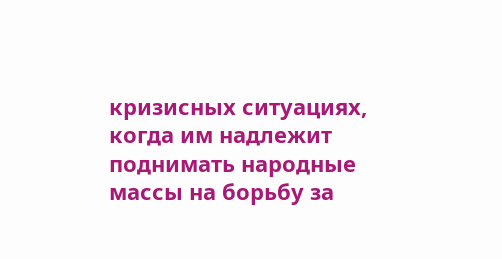кризисных ситуациях, когда им надлежит поднимать народные массы на борьбу за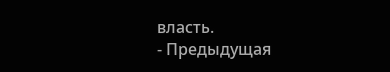власть.
- Предыдущая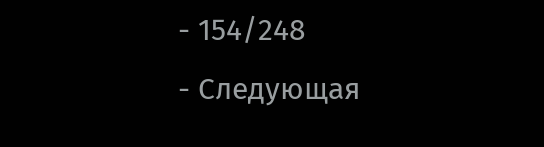- 154/248
- Следующая